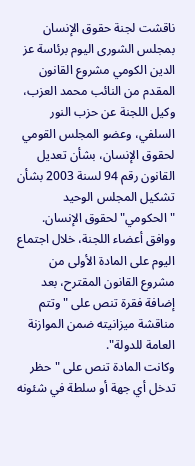ناقشت لجنة حقوق الإنسان بمجلس الشورى اليوم برئاسة عز الدين الكومي مشروع القانون المقدم من النائب محمد العزب، وكيل اللجنة عن حزب النور السلفي، وعضو المجلس القومي لحقوق الإنسان، بشأن تعديل القانون رقم 94 لسنة 2003 بشأن تشكيل المجلس الوحيد "الحكومي" لحقوق الإنسان.
ووافق أعضاء اللجنة، خلال اجتماع اليوم على المادة الأولى من مشروع القانون المقترح، بعد إضافة فقرة تنص على "وتتم مناقشة ميزانيته ضمن الموازنة العامة للدولة".
وكانت المادة تنص على "حظر تدخل أي جهة أو سلطة في شئونه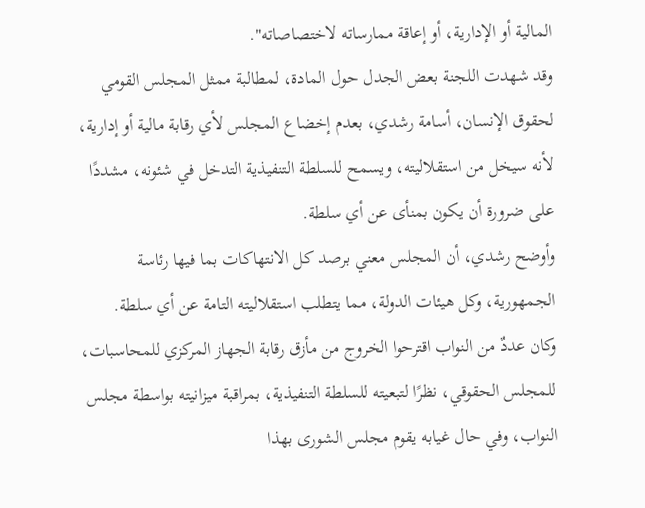المالية أو الإدارية، أو إعاقة ممارساته لاختصاصاته".
وقد شهدت اللجنة بعض الجدل حول المادة، لمطالبة ممثل المجلس القومي لحقوق الإنسان، أسامة رشدي، بعدم إخضاع المجلس لأي رقابة مالية أو إدارية، لأنه سيخل من استقلاليته، ويسمح للسلطة التنفيذية التدخل في شئونه، مشددًا على ضرورة أن يكون بمنأى عن أي سلطة.
وأوضح رشدي، أن المجلس معني برصد كل الانتهاكات بما فيها رئاسة الجمهورية، وكل هيئات الدولة، مما يتطلب استقلاليته التامة عن أي سلطة.
وكان عددٌ من النواب اقترحوا الخروج من مأزق رقابة الجهاز المركزي للمحاسبات، للمجلس الحقوقي، نظرًا لتبعيته للسلطة التنفيذية، بمراقبة ميزانيته بواسطة مجلس النواب، وفي حال غيابه يقوم مجلس الشورى بهذا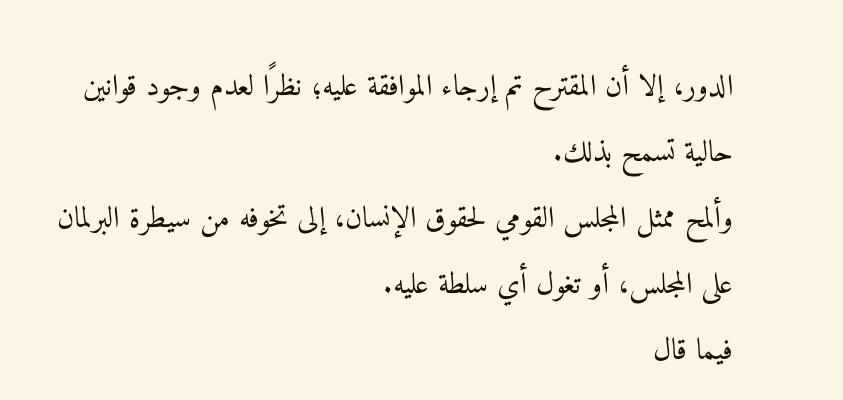الدور، إلا أن المقترح تم إرجاء الموافقة عليه؛ نظرًا لعدم وجود قوانين حالية تسمح بذلك.
وألمح ممثل المجلس القومي لحقوق الإنسان، إلى تخوفه من سيطرة البرلمان على المجلس، أو تغول أي سلطة عليه.
فيما قال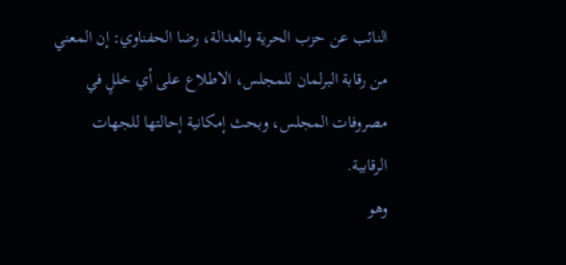النائب عن حزب الحرية والعدالة، رضا الحفناوي: إن المعني من رقابة البرلمان للمجلس، الاطلاع على أي خللٍ في مصروفات المجلس، وبحث إمكانية إحالتها للجهات الرقابية.
وهو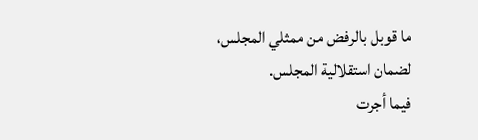ما قوبل بالرفض من ممثلي المجلس، لضمان استقلالية المجلس.
فيما أجرت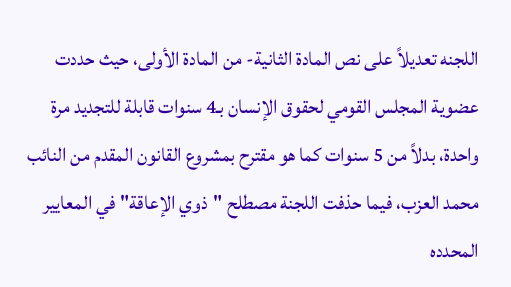اللجنه تعديلاً على نص المادة الثانية- من المادة الأولى، حيث حددت عضوية المجلس القومي لحقوق الإنسان بـ4 سنوات قابلة للتجديد مرة واحدة، بدلاً من 5 سنوات كما هو مقترح بمشروع القانون المقدم من النائب محمد العزب، فيما حذفت اللجنة مصطلح "ذوي الإعاقة" في المعايير المحدده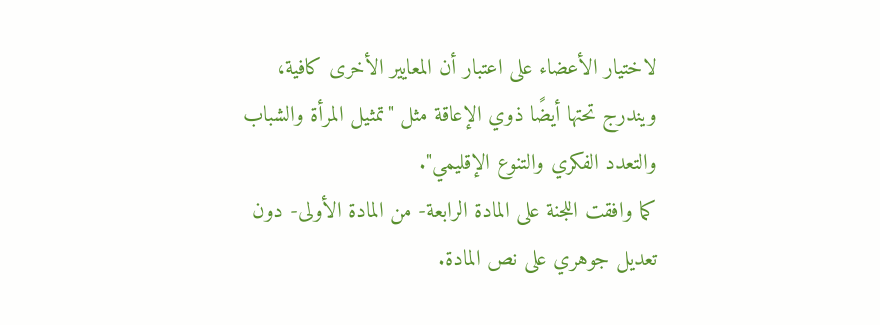لاختيار الأعضاء على اعتبار أن المعايير الأخرى كافية، ويندرج تحتها أيضًا ذوي الإعاقة مثل "تمثيل المرأة والشباب والتعدد الفكري والتنوع الإقليمي".
كما وافقت اللجنة على المادة الرابعة- من المادة الأولى- دون تعديل جوهري على نص المادة.